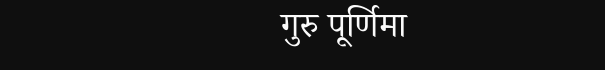गुरु पूर्णिमा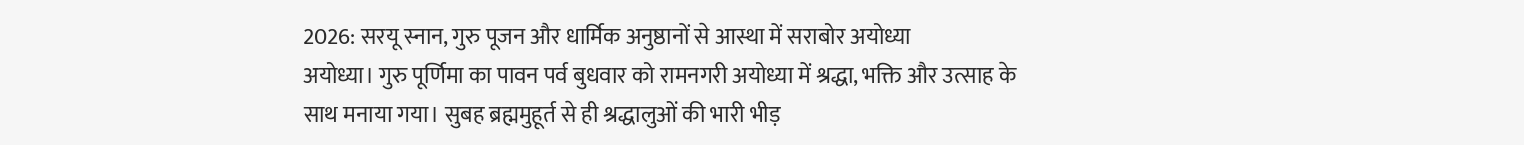2026: सरयू स्नान, गुरु पूजन और धार्मिक अनुष्ठानों से आस्था में सराबोर अयोध्या
अयोध्या। गुरु पूर्णिमा का पावन पर्व बुधवार को रामनगरी अयोध्या में श्रद्धा, भक्ति और उत्साह के साथ मनाया गया। सुबह ब्रह्ममुहूर्त से ही श्रद्धालुओं की भारी भीड़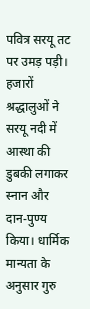पवित्र सरयू तट पर उमड़ पड़ी। हजारों श्रद्धालुओं ने सरयू नदी में आस्था की डुबकी लगाकर स्नान और दान-पुण्य किया। धार्मिक मान्यता के अनुसार गुरु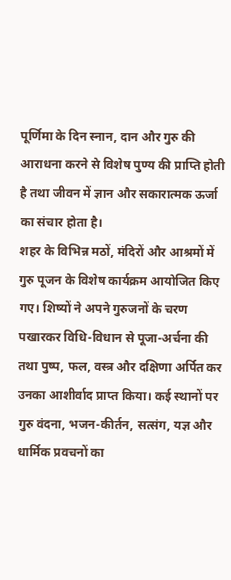पूर्णिमा के दिन स्नान, दान और गुरु की आराधना करने से विशेष पुण्य की प्राप्ति होती है तथा जीवन में ज्ञान और सकारात्मक ऊर्जा का संचार होता है।
शहर के विभिन्न मठों, मंदिरों और आश्रमों में गुरु पूजन के विशेष कार्यक्रम आयोजित किए गए। शिष्यों ने अपने गुरुजनों के चरण पखारकर विधि-विधान से पूजा-अर्चना की तथा पुष्प, फल, वस्त्र और दक्षिणा अर्पित कर उनका आशीर्वाद प्राप्त किया। कई स्थानों पर गुरु वंदना, भजन-कीर्तन, सत्संग, यज्ञ और धार्मिक प्रवचनों का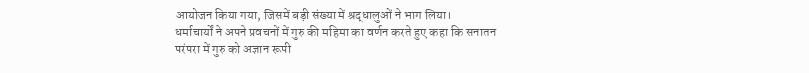आयोजन किया गया, जिसमें बड़ी संख्या में श्रद्धालुओं ने भाग लिया।
धर्माचार्यों ने अपने प्रवचनों में गुरु की महिमा का वर्णन करते हुए कहा कि सनातन परंपरा में गुरु को अज्ञान रूपी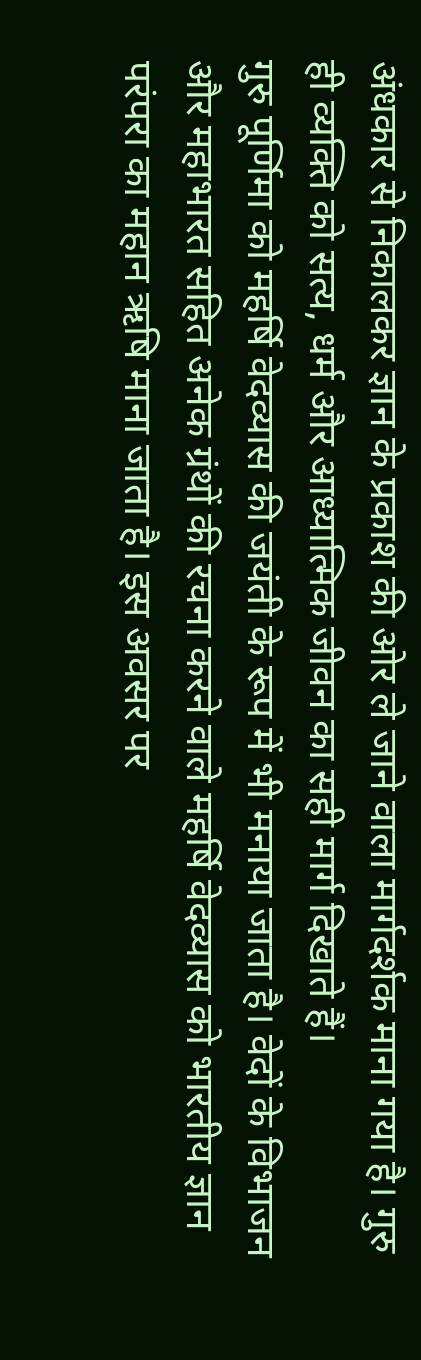अंधकार से निकालकर ज्ञान के प्रकाश की ओर ले जाने वाला मार्गदर्शक माना गया है। गुरु ही व्यक्ति को सत्य, धर्म और आध्यात्मिक जीवन का सही मार्ग दिखाते हैं।
गुरु पूर्णिमा को महर्षि वेदव्यास की जयंती के रूप में भी मनाया जाता है। वेदों के विभाजन और महाभारत सहित अनेक ग्रंथों की रचना करने वाले महर्षि वेदव्यास को भारतीय ज्ञान परंपरा का महान ऋषि माना जाता है। इस अवसर पर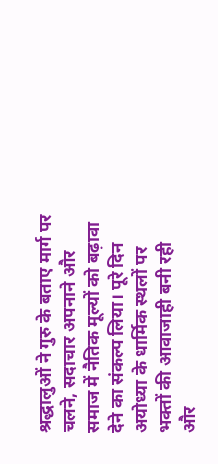श्रद्धालुओं ने गुरु के बताए मार्ग पर चलने, सदाचार अपनाने और समाज में नैतिक मूल्यों को बढ़ावा देने का संकल्प लिया। पूरे दिन अयोध्या के धार्मिक स्थलों पर भक्तों की आवाजाही बनी रही और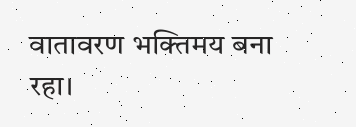वातावरण भक्तिमय बना रहा।